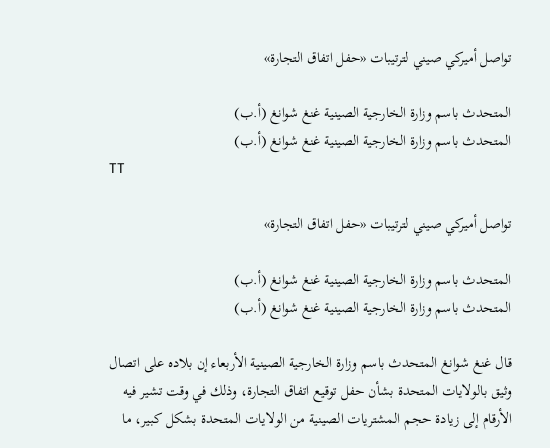تواصل أميركي صيني لترتيبات «حفل اتفاق التجارة»

المتحدث باسم وزارة الخارجية الصينية غنغ شوانغ (أ.ب)
المتحدث باسم وزارة الخارجية الصينية غنغ شوانغ (أ.ب)
TT

تواصل أميركي صيني لترتيبات «حفل اتفاق التجارة»

المتحدث باسم وزارة الخارجية الصينية غنغ شوانغ (أ.ب)
المتحدث باسم وزارة الخارجية الصينية غنغ شوانغ (أ.ب)

قال غنغ شوانغ المتحدث باسم وزارة الخارجية الصينية الأربعاء إن بلاده على اتصال وثيق بالولايات المتحدة بشأن حفل توقيع اتفاق التجارة، وذلك في وقت تشير فيه الأرقام إلى زيادة حجم المشتريات الصينية من الولايات المتحدة بشكل كبير، ما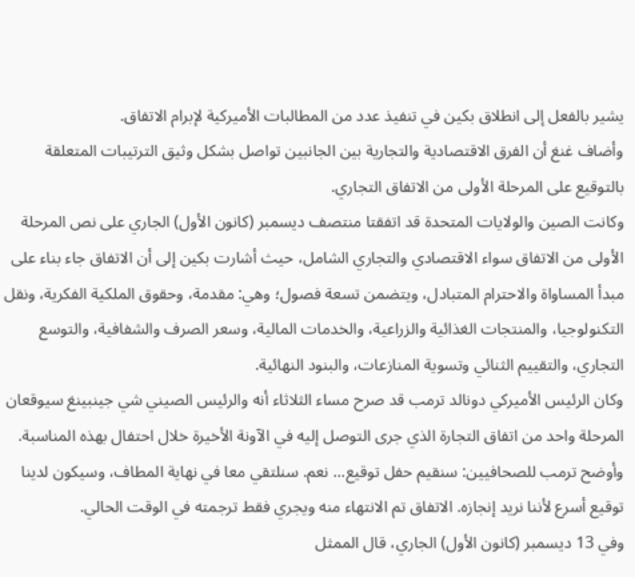يشير بالفعل إلى انطلاق بكين في تنفيذ عدد من المطالبات الأميركية لإبرام الاتفاق.
وأضاف غنغ أن الفرق الاقتصادية والتجارية بين الجانبين تواصل بشكل وثيق الترتيبات المتعلقة بالتوقيع على المرحلة الأولى من الاتفاق التجاري.
وكانت الصين والولايات المتحدة قد اتفقتا منتصف ديسمبر (كانون الأول) الجاري على نص المرحلة الأولى من الاتفاق سواء الاقتصادي والتجاري الشامل، حيث أشارت بكين إلى أن الاتفاق جاء بناء على مبدأ المساواة والاحترام المتبادل، ويتضمن تسعة فصول؛ وهي: مقدمة، وحقوق الملكية الفكرية، ونقل التكنولوجيا، والمنتجات الغذائية والزراعية، والخدمات المالية، وسعر الصرف والشفافية، والتوسع التجاري، والتقييم الثنائي وتسوية المنازعات، والبنود النهائية.
وكان الرئيس الأميركي دونالد ترمب قد صرح مساء الثلاثاء أنه والرئيس الصيني شي جينبينغ سيوقعان المرحلة واحد من اتفاق التجارة الذي جرى التوصل إليه في الآونة الأخيرة خلال احتفال بهذه المناسبة. وأوضح ترمب للصحافيين: سنقيم حفل توقيع... نعم. سنلتقي معا في نهاية المطاف، وسيكون لدينا توقيع أسرع لأننا نريد إنجازه. الاتفاق تم الانتهاء منه ويجري فقط ترجمته في الوقت الحالي.
وفي 13 ديسمبر (كانون الأول) الجاري، قال الممثل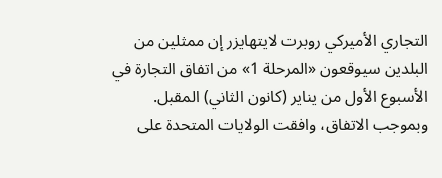التجاري الأميركي روبرت لايتهايزر إن ممثلين من البلدين سيوقعون «المرحلة 1» من اتفاق التجارة في الأسبوع الأول من يناير (كانون الثاني) المقبل. وبموجب الاتفاق، وافقت الولايات المتحدة على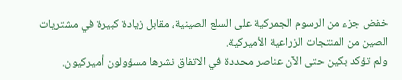خفض جزء من الرسوم الجمركية على السلع الصينية، مقابل زيادة كبيرة في مشتريات الصين من المنتجات الزراعية الأميركية.
ولم تؤكد بكين حتى الآن عناصر محددة في الاتفاق نشرها مسؤولون أميركيون.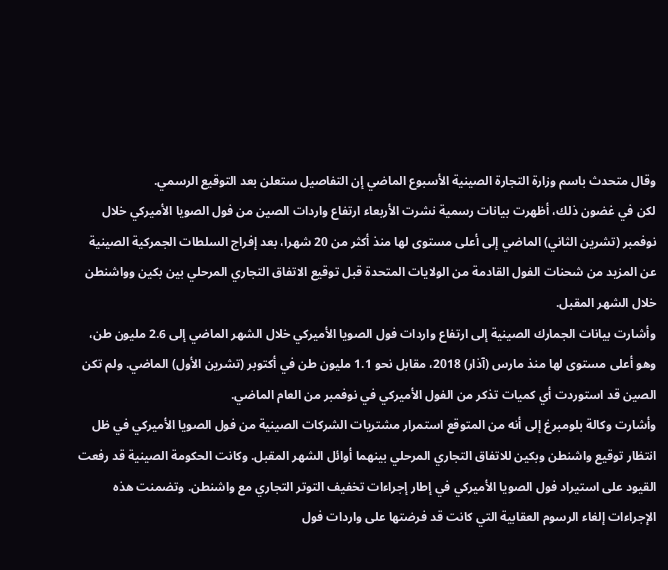وقال متحدث باسم وزارة التجارة الصينية الأسبوع الماضي إن التفاصيل ستعلن بعد التوقيع الرسمي.
لكن في غضون ذلك، أظهرت بيانات رسمية نشرت الأربعاء ارتفاع واردات الصين من فول الصويا الأميركي خلال نوفمبر (تشرين الثاني) الماضي إلى أعلى مستوى لها منذ أكثر من 20 شهرا، بعد إفراج السلطات الجمركية الصينية عن المزيد من شحنات الفول القادمة من الولايات المتحدة قبل توقيع الاتفاق التجاري المرحلي بين بكين وواشنطن خلال الشهر المقبل.
وأشارت بيانات الجمارك الصينية إلى ارتفاع واردات فول الصويا الأميركي خلال الشهر الماضي إلى 2.6 مليون طن، وهو أعلى مستوى لها منذ مارس (آذار) 2018، مقابل نحو 1.1 مليون طن في أكتوبر (تشرين الأول) الماضي. ولم تكن الصين قد استوردت أي كميات تذكر من الفول الأميركي في نوفمبر من العام الماضي.
وأشارت وكالة بلومبرغ إلى أنه من المتوقع استمرار مشتريات الشركات الصينية من فول الصويا الأميركي في ظل انتظار توقيع واشنطن وبكين للاتفاق التجاري المرحلي بينهما أوائل الشهر المقبل. وكانت الحكومة الصينية قد رفعت القيود على استيراد فول الصويا الأميركي في إطار إجراءات تخفيف التوتر التجاري مع واشنطن. وتضمنت هذه الإجراءات إلغاء الرسوم العقابية التي كانت قد فرضتها على واردات فول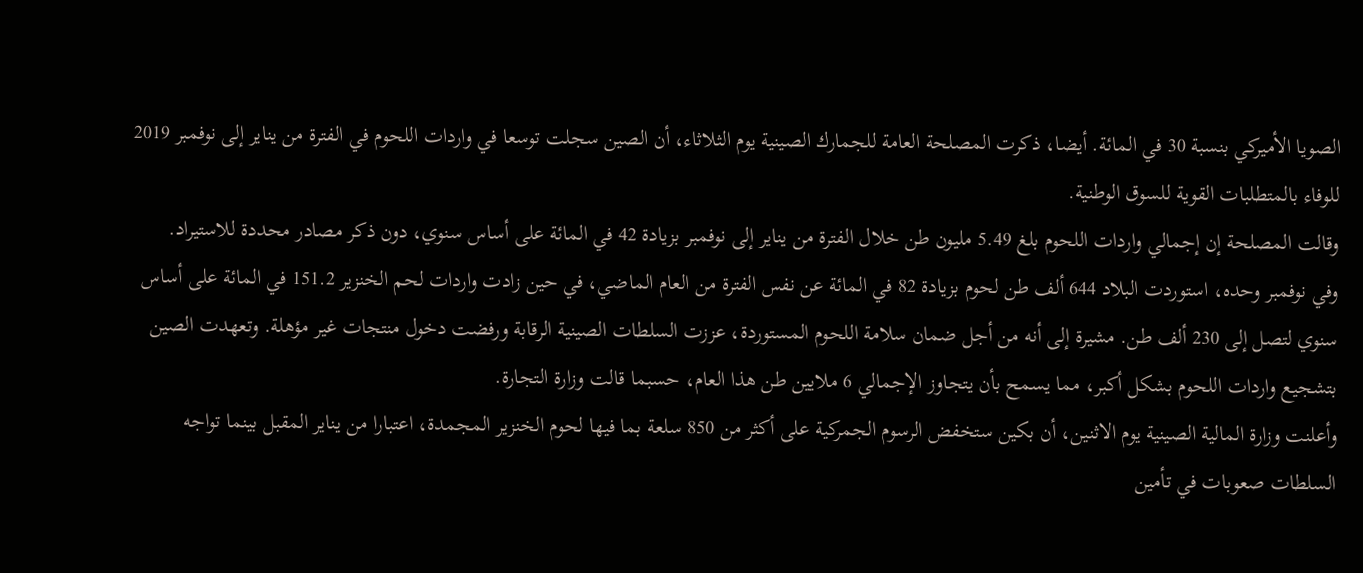الصويا الأميركي بنسبة 30 في المائة. أيضا، ذكرت المصلحة العامة للجمارك الصينية يوم الثلاثاء، أن الصين سجلت توسعا في واردات اللحوم في الفترة من يناير إلى نوفمبر 2019 للوفاء بالمتطلبات القوية للسوق الوطنية.
وقالت المصلحة إن إجمالي واردات اللحوم بلغ 5.49 مليون طن خلال الفترة من يناير إلى نوفمبر بزيادة 42 في المائة على أساس سنوي، دون ذكر مصادر محددة للاستيراد.
وفي نوفمبر وحده، استوردت البلاد 644 ألف طن لحوم بزيادة 82 في المائة عن نفس الفترة من العام الماضي، في حين زادت واردات لحم الخنزير 151.2 في المائة على أساس سنوي لتصل إلى 230 ألف طن. مشيرة إلى أنه من أجل ضمان سلامة اللحوم المستوردة، عززت السلطات الصينية الرقابة ورفضت دخول منتجات غير مؤهلة. وتعهدت الصين بتشجيع واردات اللحوم بشكل أكبر، مما يسمح بأن يتجاوز الإجمالي 6 ملايين طن هذا العام، حسبما قالت وزارة التجارة.
وأعلنت وزارة المالية الصينية يوم الاثنين، أن بكين ستخفض الرسوم الجمركية على أكثر من 850 سلعة بما فيها لحوم الخنزير المجمدة، اعتبارا من يناير المقبل بينما تواجه السلطات صعوبات في تأمين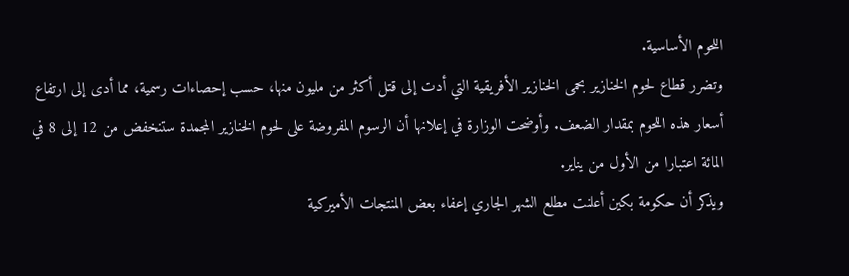اللحوم الأساسية.
وتضرر قطاع لحوم الخنازير بحمى الخنازير الأفريقية التي أدت إلى قتل أكثر من مليون منها، حسب إحصاءات رسمية، مما أدى إلى ارتفاع أسعار هذه اللحوم بمقدار الضعف. وأوضحت الوزارة في إعلانها أن الرسوم المفروضة على لحوم الخنازير المجمدة ستنخفض من 12 إلى 8 في المائة اعتبارا من الأول من يناير.
ويذكر أن حكومة بكين أعلنت مطلع الشهر الجاري إعفاء بعض المنتجات الأميركية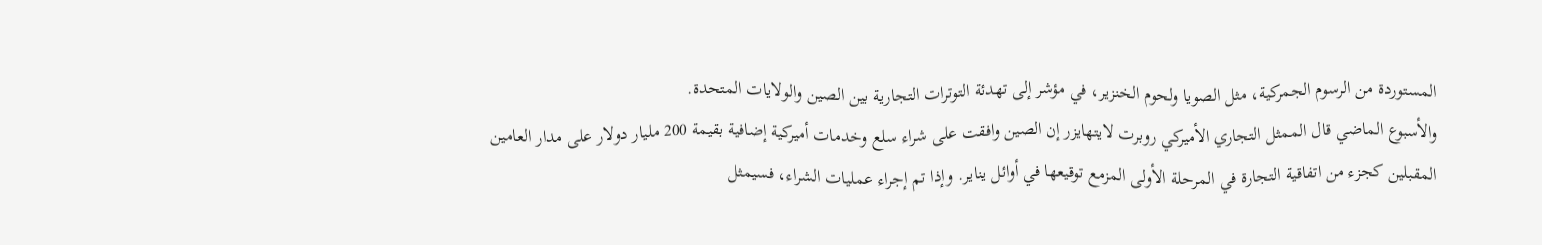المستوردة من الرسوم الجمركية، مثل الصويا ولحوم الخنزير، في مؤشر إلى تهدئة التوترات التجارية بين الصين والولايات المتحدة.
والأسبوع الماضي قال الممثل التجاري الأميركي روبرت لايتهايزر إن الصين وافقت على شراء سلع وخدمات أميركية إضافية بقيمة 200 مليار دولار على مدار العامين المقبلين كجزء من اتفاقية التجارة في المرحلة الأولى المزمع توقيعها في أوائل يناير. وإذا تم إجراء عمليات الشراء، فسيمثل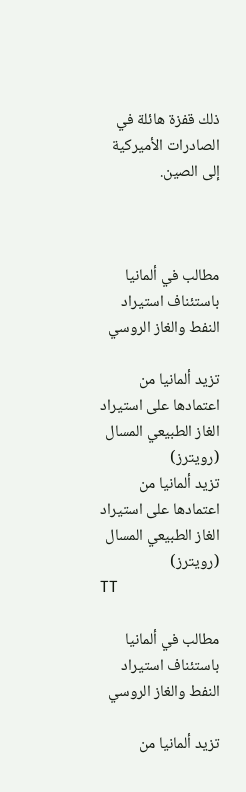ذلك قفزة هائلة في الصادرات الأميركية إلى الصين.



مطالب في ألمانيا باستئناف استيراد النفط والغاز الروسي

تزيد ألمانيا من اعتمادها على استيراد الغاز الطبيعي المسال (رويترز)
تزيد ألمانيا من اعتمادها على استيراد الغاز الطبيعي المسال (رويترز)
TT

مطالب في ألمانيا باستئناف استيراد النفط والغاز الروسي

تزيد ألمانيا من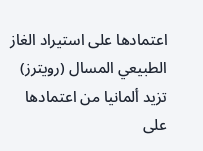اعتمادها على استيراد الغاز الطبيعي المسال (رويترز)
تزيد ألمانيا من اعتمادها على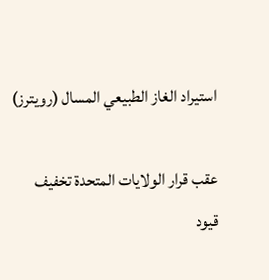استيراد الغاز الطبيعي المسال (رويترز)

عقب قرار الولايات المتحدة تخفيف قيود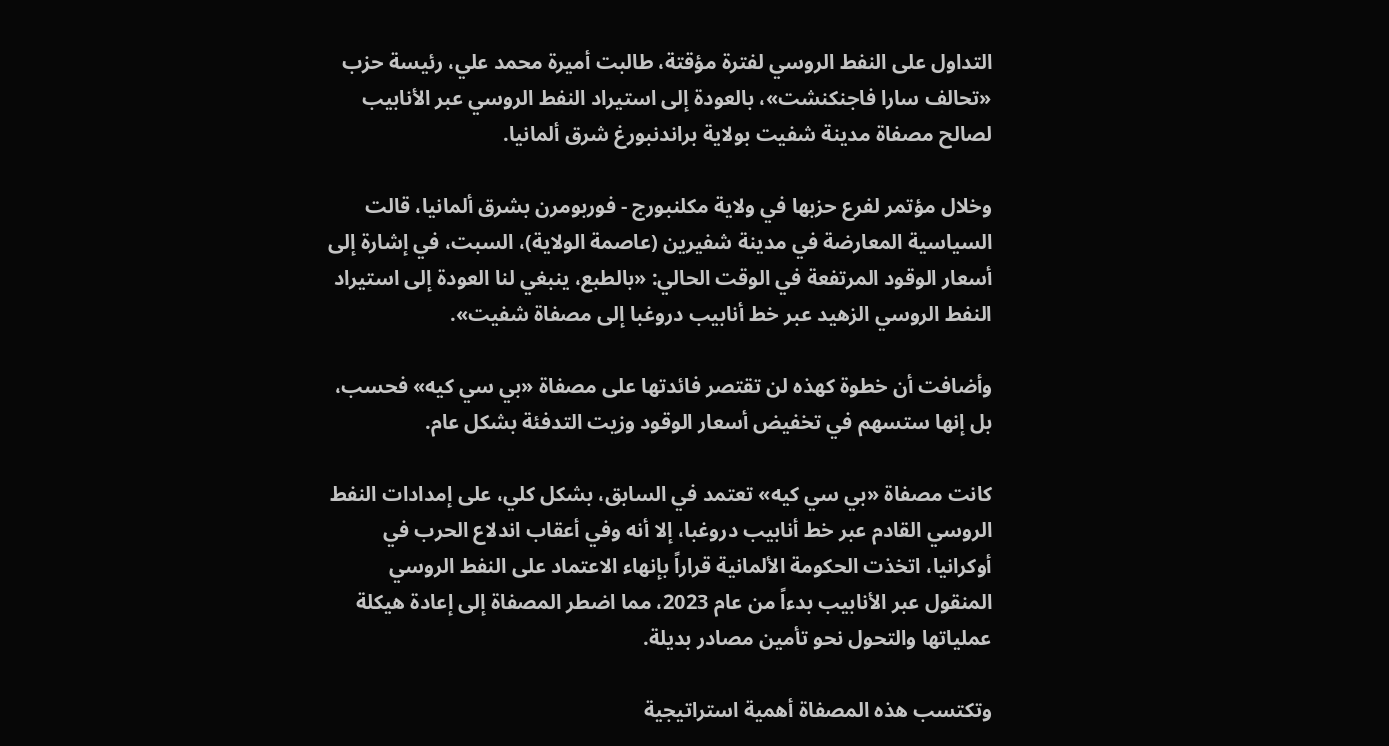التداول على النفط الروسي لفترة مؤقتة، طالبت أميرة محمد علي، رئيسة حزب «تحالف سارا فاجنكنشت»، بالعودة إلى استيراد النفط الروسي عبر الأنابيب لصالح مصفاة مدينة شفيت بولاية براندنبورغ شرق ألمانيا.

وخلال مؤتمر لفرع حزبها في ولاية مكلنبورج - فوربومرن بشرق ألمانيا، قالت السياسية المعارضة في مدينة شفيرين (عاصمة الولاية)، السبت، في إشارة إلى أسعار الوقود المرتفعة في الوقت الحالي: «بالطبع، ينبغي لنا العودة إلى استيراد النفط الروسي الزهيد عبر خط أنابيب دروغبا إلى مصفاة شفيت».

وأضافت أن خطوة كهذه لن تقتصر فائدتها على مصفاة «بي سي كيه» فحسب، بل إنها ستسهم في تخفيض أسعار الوقود وزيت التدفئة بشكل عام.

كانت مصفاة «بي سي كيه» تعتمد في السابق، بشكل كلي، على إمدادات النفط الروسي القادم عبر خط أنابيب دروغبا، إلا أنه وفي أعقاب اندلاع الحرب في أوكرانيا، اتخذت الحكومة الألمانية قراراً بإنهاء الاعتماد على النفط الروسي المنقول عبر الأنابيب بدءاً من عام 2023، مما اضطر المصفاة إلى إعادة هيكلة عملياتها والتحول نحو تأمين مصادر بديلة.

وتكتسب هذه المصفاة أهمية استراتيجية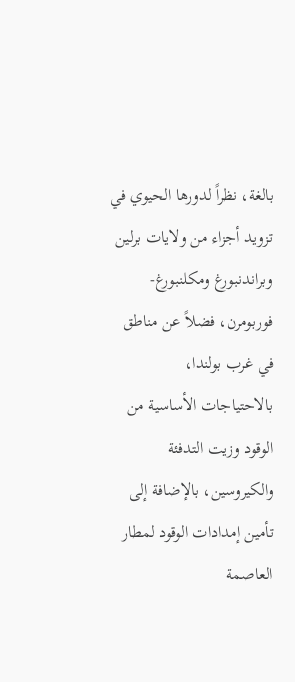بالغة، نظراً لدورها الحيوي في تزويد أجزاء من ولايات برلين وبراندنبورغ ومكلنبورغ-فوربومرن، فضلاً عن مناطق في غرب بولندا، بالاحتياجات الأساسية من الوقود وزيت التدفئة والكيروسين، بالإضافة إلى تأمين إمدادات الوقود لمطار العاصمة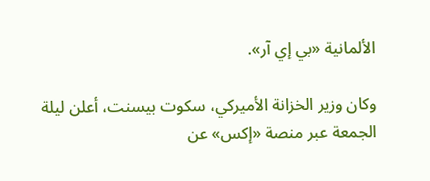الألمانية «بي إي آر».

وكان وزير الخزانة الأميركي، سكوت بيسنت، أعلن ليلة الجمعة عبر منصة «إكس» عن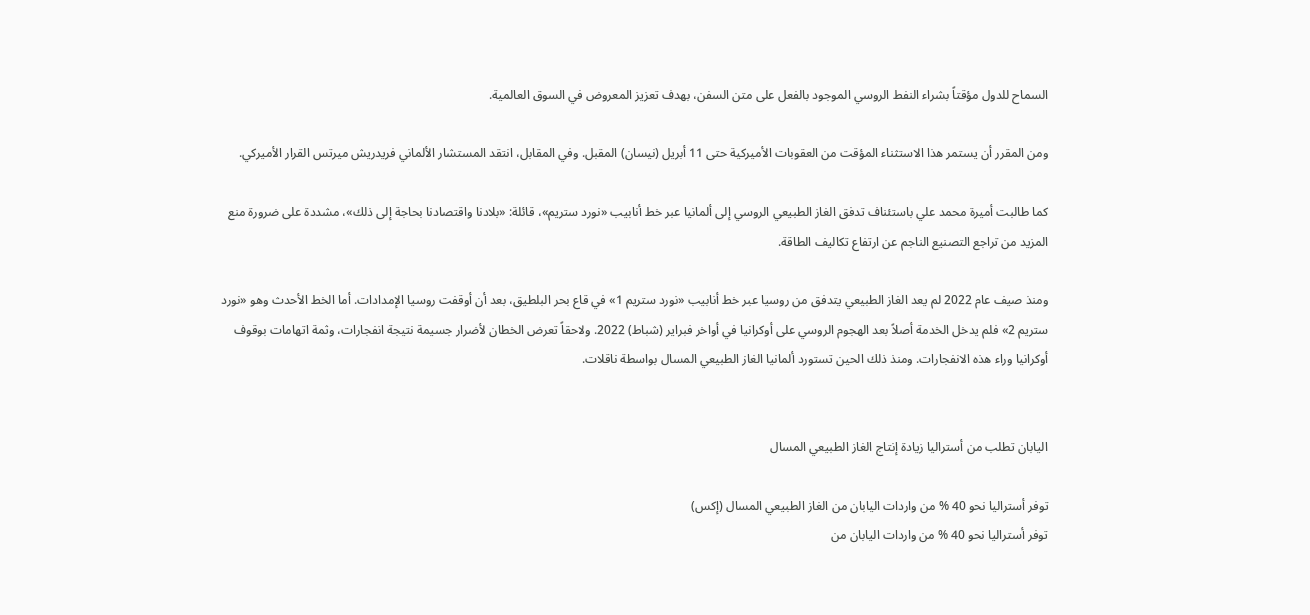السماح للدول مؤقتاً بشراء النفط الروسي الموجود بالفعل على متن السفن، بهدف تعزيز المعروض في السوق العالمية.

ومن المقرر أن يستمر هذا الاستثناء المؤقت من العقوبات الأميركية حتى 11 أبريل (نيسان) المقبل. وفي المقابل، انتقد المستشار الألماني فريدريش ميرتس القرار الأميركي.

كما طالبت أميرة محمد علي باستئناف تدفق الغاز الطبيعي الروسي إلى ألمانيا عبر خط أنابيب «نورد ستريم»، قائلة: «بلادنا واقتصادنا بحاجة إلى ذلك»، مشددة على ضرورة منع المزيد من تراجع التصنيع الناجم عن ارتفاع تكاليف الطاقة.

ومنذ صيف عام 2022 لم يعد الغاز الطبيعي يتدفق من روسيا عبر خط أنابيب «نورد ستريم 1» في قاع بحر البلطيق، بعد أن أوقفت روسيا الإمدادات. أما الخط الأحدث وهو «نورد ستريم 2» فلم يدخل الخدمة أصلاً بعد الهجوم الروسي على أوكرانيا في أواخر فبراير (شباط) 2022. ولاحقاً تعرض الخطان لأضرار جسيمة نتيجة انفجارات، وثمة اتهامات بوقوف أوكرانيا وراء هذه الانفجارات. ومنذ ذلك الحين تستورد ألمانيا الغاز الطبيعي المسال بواسطة ناقلات.


اليابان تطلب من أستراليا زيادة إنتاج الغاز الطبيعي المسال

توفر أستراليا نحو 40 % من واردات اليابان من الغاز الطبيعي المسال (إكس)
توفر أستراليا نحو 40 % من واردات اليابان من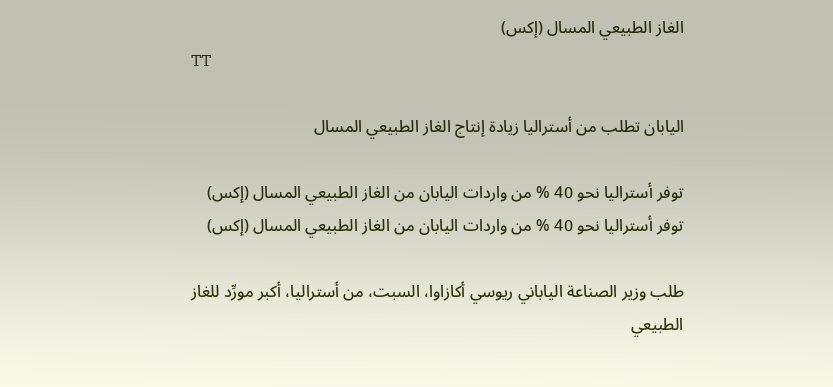الغاز الطبيعي المسال (إكس)
TT

اليابان تطلب من أستراليا زيادة إنتاج الغاز الطبيعي المسال

توفر أستراليا نحو 40 % من واردات اليابان من الغاز الطبيعي المسال (إكس)
توفر أستراليا نحو 40 % من واردات اليابان من الغاز الطبيعي المسال (إكس)

طلب وزير الصناعة الياباني ريوسي أكازاوا، السبت، من أستراليا، أكبر مورِّد للغاز الطبيعي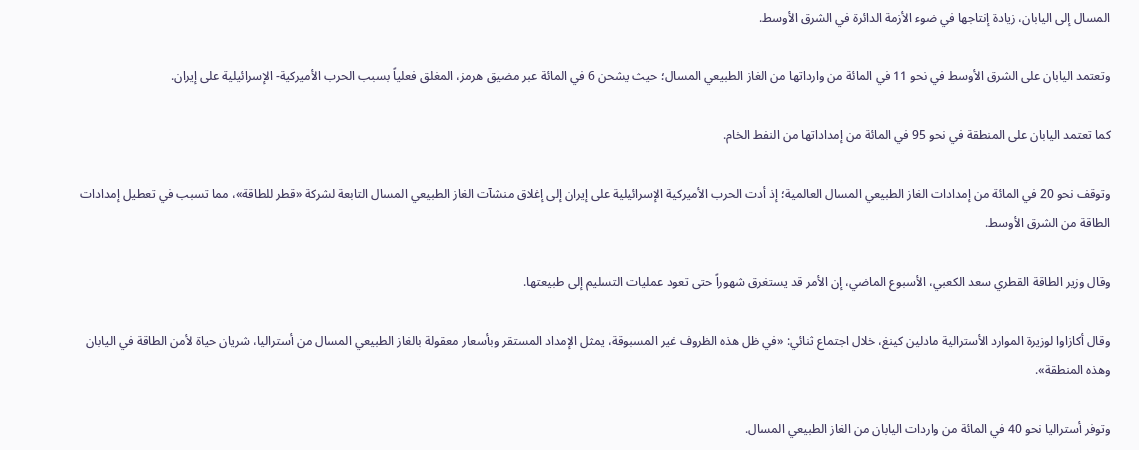المسال إلى اليابان، زيادة إنتاجها في ضوء الأزمة الدائرة في الشرق الأوسط.

وتعتمد اليابان على الشرق الأوسط في نحو 11 في المائة من وارداتها من الغاز الطبيعي المسال؛ حيث يشحن 6 في المائة عبر مضيق هرمز، المغلق فعلياً بسبب الحرب الأميركية- الإسرائيلية على إيران.

كما تعتمد اليابان على المنطقة في نحو 95 في المائة من إمداداتها من النفط الخام.

وتوقف نحو 20 في المائة من إمدادات الغاز الطبيعي المسال العالمية؛ إذ أدت الحرب الأميركية الإسرائيلية على إيران إلى إغلاق منشآت الغاز الطبيعي المسال التابعة لشركة «قطر للطاقة»، مما تسبب في تعطيل إمدادات الطاقة من الشرق الأوسط.

وقال وزير الطاقة القطري سعد الكعبي، الأسبوع الماضي، إن الأمر قد يستغرق شهوراً حتى تعود عمليات التسليم إلى طبيعتها.

وقال أكازاوا لوزيرة الموارد الأسترالية مادلين كينغ، خلال اجتماع ثنائي: «في ظل هذه الظروف غير المسبوقة، يمثل الإمداد المستقر وبأسعار معقولة بالغاز الطبيعي المسال من أستراليا، شريان حياة لأمن الطاقة في اليابان وهذه المنطقة».

وتوفر أستراليا نحو 40 في المائة من واردات اليابان من الغاز الطبيعي المسال.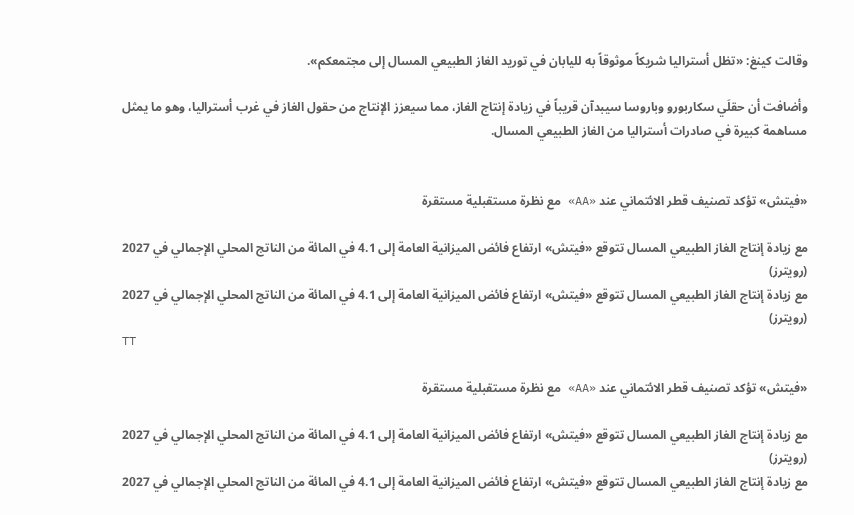وقالت كينغ: «تظل أستراليا شريكاً موثوقاً به لليابان في توريد الغاز الطبيعي المسال إلى مجتمعكم».

وأضافت أن حقلَي سكاربورو وباروسا سيبدآن قريباً في زيادة إنتاج الغاز، مما سيعزز الإنتاج من حقول الغاز في غرب أستراليا، وهو ما يمثل مساهمة كبيرة في صادرات أستراليا من الغاز الطبيعي المسال.


«فيتش» تؤكد تصنيف قطر الائتماني عند «AA» مع نظرة مستقبلية مستقرة

مع زيادة إنتاج الغاز الطبيعي المسال تتوقع «فيتش» ارتفاع فائض الميزانية العامة إلى 4.1 في المائة من الناتج المحلي الإجمالي في 2027 (رويترز)
مع زيادة إنتاج الغاز الطبيعي المسال تتوقع «فيتش» ارتفاع فائض الميزانية العامة إلى 4.1 في المائة من الناتج المحلي الإجمالي في 2027 (رويترز)
TT

«فيتش» تؤكد تصنيف قطر الائتماني عند «AA» مع نظرة مستقبلية مستقرة

مع زيادة إنتاج الغاز الطبيعي المسال تتوقع «فيتش» ارتفاع فائض الميزانية العامة إلى 4.1 في المائة من الناتج المحلي الإجمالي في 2027 (رويترز)
مع زيادة إنتاج الغاز الطبيعي المسال تتوقع «فيتش» ارتفاع فائض الميزانية العامة إلى 4.1 في المائة من الناتج المحلي الإجمالي في 2027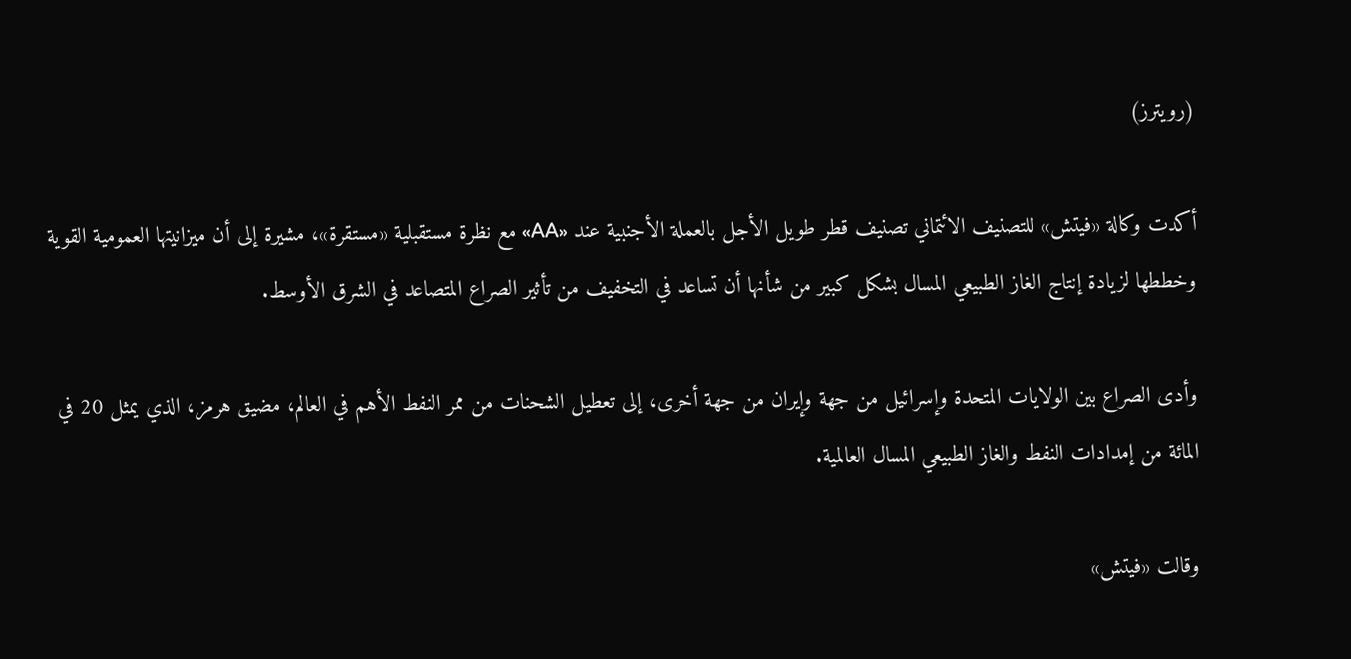(رويترز)

أكدت وكالة «فيتش» للتصنيف الائتماني تصنيف قطر طويل الأجل بالعملة الأجنبية عند «AA» مع نظرة مستقبلية «مستقرة»، مشيرة إلى أن ميزانيتها العمومية القوية وخططها لزيادة إنتاج الغاز الطبيعي المسال بشكل كبير من شأنها أن تساعد في التخفيف من تأثير الصراع المتصاعد في الشرق الأوسط.

وأدى الصراع بين الولايات المتحدة وإسرائيل من جهة وإيران من جهة أخرى، إلى تعطيل الشحنات من ممر النفط الأهم في العالم، مضيق هرمز، الذي يمثل 20 في المائة من إمدادات النفط والغاز الطبيعي المسال العالمية.

وقالت «فيتش»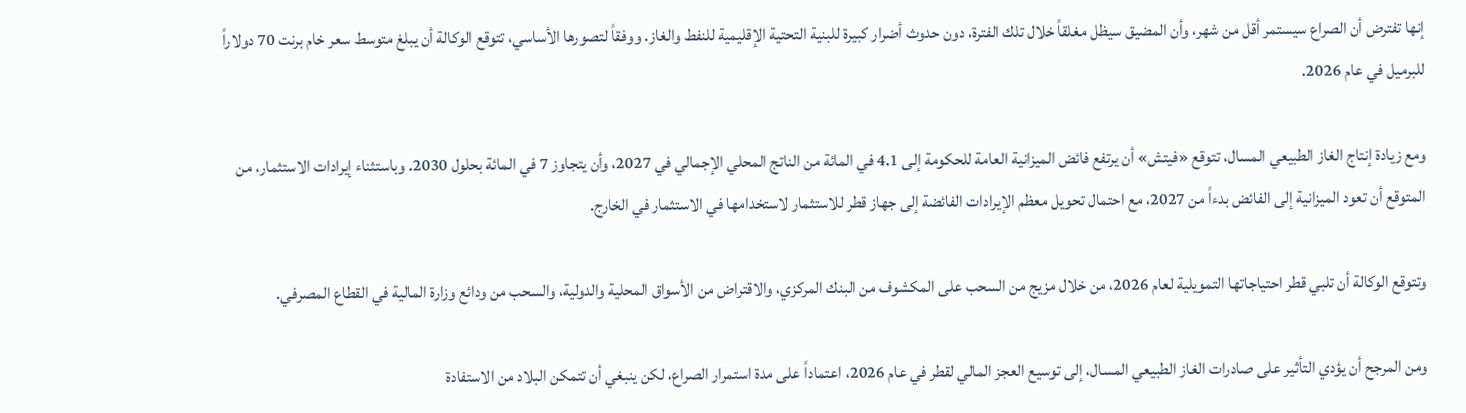إنها تفترض أن الصراع سيستمر أقل من شهر، وأن المضيق سيظل مغلقاً خلال تلك الفترة، دون حدوث أضرار كبيرة للبنية التحتية الإقليمية للنفط والغاز. ووفقاً لتصورها الأساسي، تتوقع الوكالة أن يبلغ متوسط سعر خام برنت 70 دولاراً للبرميل في عام 2026.

ومع زيادة إنتاج الغاز الطبيعي المسال، تتوقع «فيتش» أن يرتفع فائض الميزانية العامة للحكومة إلى 4.1 في المائة من الناتج المحلي الإجمالي في 2027، وأن يتجاوز 7 في المائة بحلول 2030. وباستثناء إيرادات الاستثمار، من المتوقع أن تعود الميزانية إلى الفائض بدءاً من 2027، مع احتمال تحويل معظم الإيرادات الفائضة إلى جهاز قطر للاستثمار لاستخدامها في الاستثمار في الخارج.

وتتوقع الوكالة أن تلبي قطر احتياجاتها التمويلية لعام 2026، من خلال مزيج من السحب على المكشوف من البنك المركزي، والاقتراض من الأسواق المحلية والدولية، والسحب من ودائع وزارة المالية في القطاع المصرفي.

ومن المرجح أن يؤدي التأثير على صادرات الغاز الطبيعي المسال، إلى توسيع العجز المالي لقطر في عام 2026، اعتماداً على مدة استمرار الصراع، لكن ينبغي أن تتمكن البلاد من الاستفادة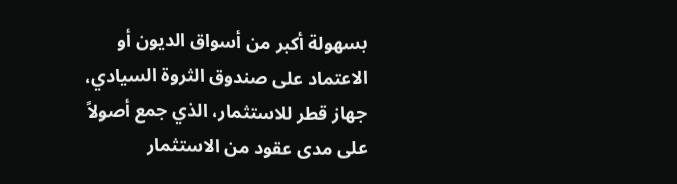بسهولة أكبر من أسواق الديون أو الاعتماد على صندوق الثروة السيادي، جهاز قطر للاستثمار، الذي جمع أصولاً على مدى عقود من الاستثمار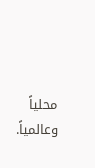محلياً وعالمياً.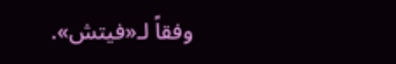وفقاً لـ«فيتش».